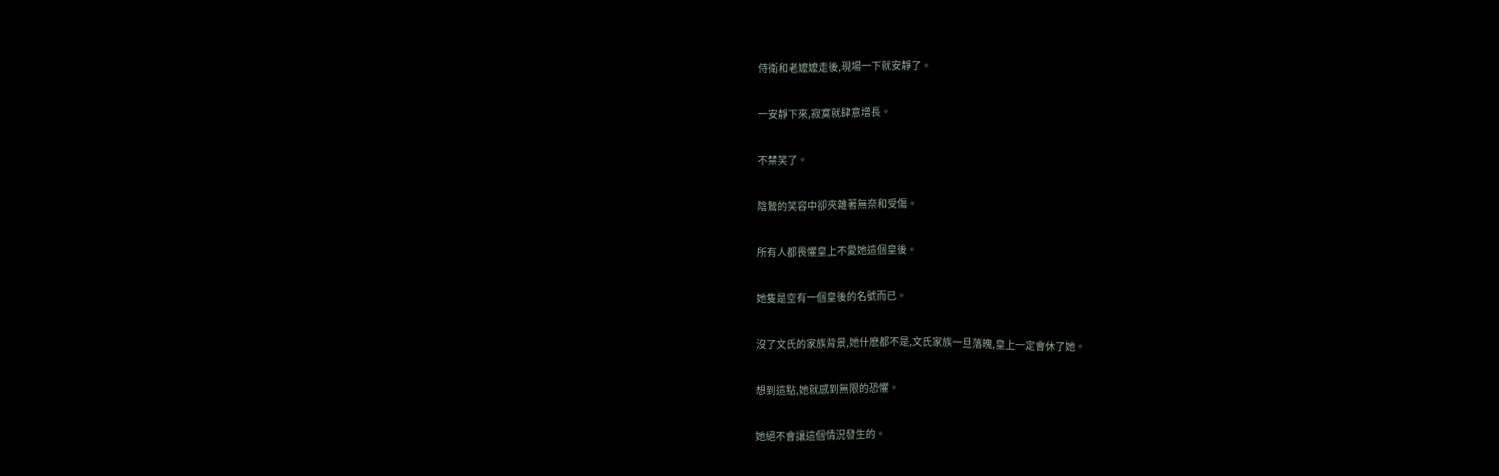侍衛和老嬤嬤走後,現場一下就安靜了。

一安靜下來,寂寞就肆意增長。

不禁笑了。

陰鷙的笑容中卻夾雜著無奈和受傷。

所有人都畏懼皇上不愛她這個皇後。

她隻是空有一個皇後的名號而已。

沒了文氏的家族背景,她什麽都不是,文氏家族一旦落魄,皇上一定會休了她。

想到這點,她就感到無限的恐懼。

她絕不會讓這個情況發生的。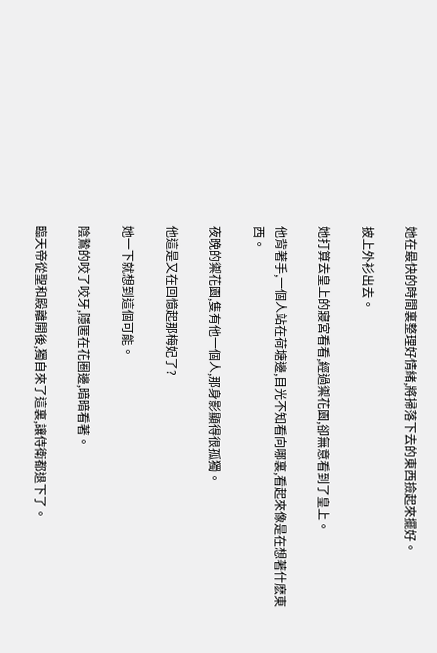她在最快的時間裏整理好情緒,將掃落下去的東西撿起來擺好。

披上外衫出去。

她打算去皇上的寢宮看看,經過禦花園,卻無意看到了皇上。

他背著手,一個人站在荷塘邊,目光不知看向哪裏,看起來像是在想著什麽東西。

夜晚的禦花園,隻有他一個人,那身影顯得很孤獨。

他這是又在回憶起那梅妃了?

她一下就想到這個可能。

陰鷙的咬了咬牙,隱匿在花圈邊,暗暗看著。

臨天帝從聖和殿離開後,獨自來了這裏,讓侍衛都退下了。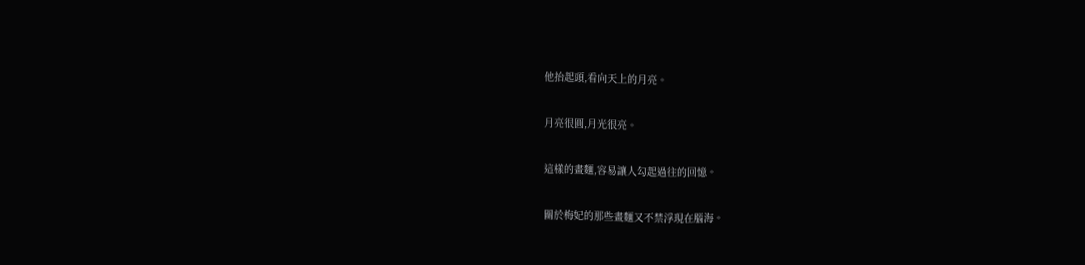他抬起頭,看向天上的月亮。

月亮很圓,月光很亮。

這樣的畫麵,容易讓人勾起過往的回憶。

關於梅妃的那些畫麵又不禁浮現在腦海。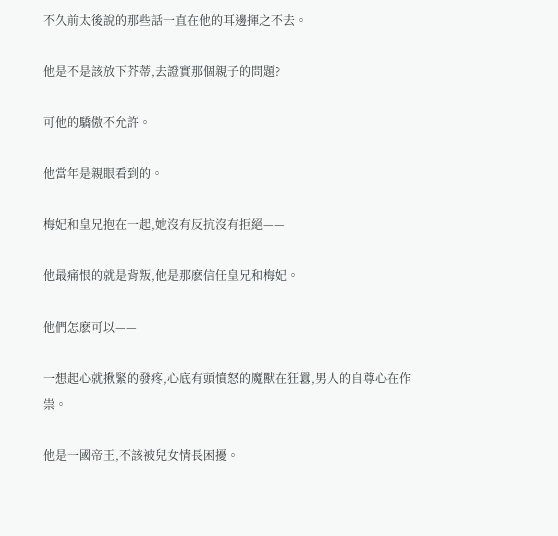不久前太後說的那些話一直在他的耳邊揮之不去。

他是不是該放下芥蒂,去證實那個親子的問題?

可他的驕傲不允許。

他當年是親眼看到的。

梅妃和皇兄抱在一起,她沒有反抗沒有拒絕——

他最痛恨的就是背叛,他是那麽信任皇兄和梅妃。

他們怎麽可以——

一想起心就揪緊的發疼,心底有頭憤怒的魔獸在狂囂,男人的自尊心在作祟。

他是一國帝王,不該被兒女情長困擾。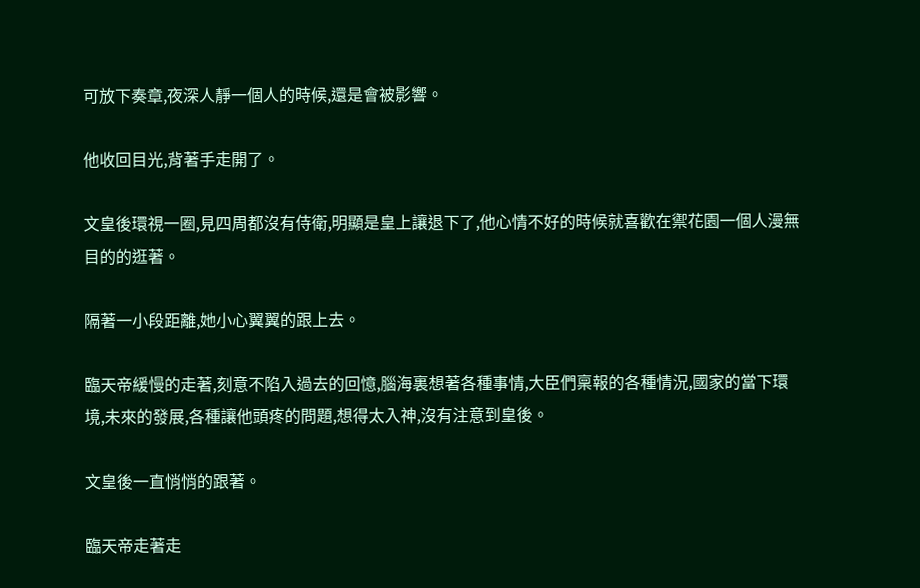可放下奏章,夜深人靜一個人的時候,還是會被影響。

他收回目光,背著手走開了。

文皇後環視一圈,見四周都沒有侍衛,明顯是皇上讓退下了,他心情不好的時候就喜歡在禦花園一個人漫無目的的逛著。

隔著一小段距離,她小心翼翼的跟上去。

臨天帝緩慢的走著,刻意不陷入過去的回憶,腦海裏想著各種事情,大臣們稟報的各種情況,國家的當下環境,未來的發展,各種讓他頭疼的問題,想得太入神,沒有注意到皇後。

文皇後一直悄悄的跟著。

臨天帝走著走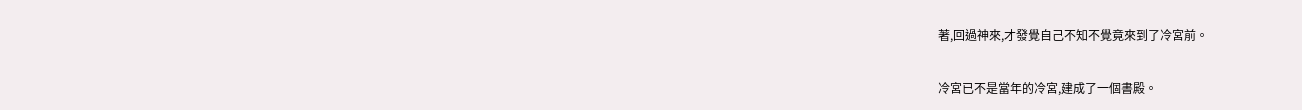著,回過神來,才發覺自己不知不覺竟來到了冷宮前。

冷宮已不是當年的冷宮,建成了一個書殿。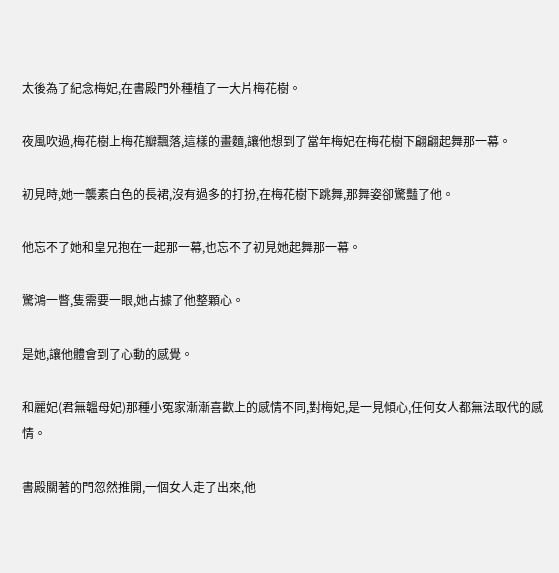太後為了紀念梅妃,在書殿門外種植了一大片梅花樹。

夜風吹過,梅花樹上梅花瓣飄落,這樣的畫麵,讓他想到了當年梅妃在梅花樹下翩翩起舞那一幕。

初見時,她一襲素白色的長裙,沒有過多的打扮,在梅花樹下跳舞,那舞姿卻驚豔了他。

他忘不了她和皇兄抱在一起那一幕,也忘不了初見她起舞那一幕。

驚鴻一瞥,隻需要一眼,她占據了他整顆心。

是她,讓他體會到了心動的感覺。

和麗妃(君無韞母妃)那種小冤家漸漸喜歡上的感情不同,對梅妃,是一見傾心,任何女人都無法取代的感情。

書殿關著的門忽然推開,一個女人走了出來,他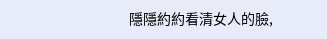隱隱約約看清女人的臉,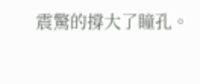震驚的撐大了瞳孔。